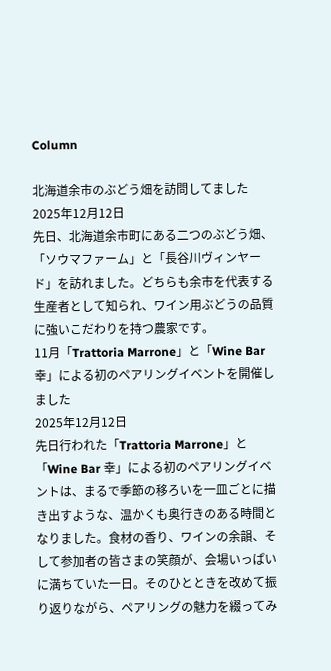Column

北海道余市のぶどう畑を訪問してました
2025年12月12日
先日、北海道余市町にある二つのぶどう畑、「ソウマファーム」と「長谷川ヴィンヤード」を訪れました。どちらも余市を代表する生産者として知られ、ワイン用ぶどうの品質に強いこだわりを持つ農家です。
11月「Trattoria Marrone」と「Wine Bar 幸」による初のペアリングイベントを開催しました
2025年12月12日
先日行われた「Trattoria Marrone」と「Wine Bar 幸」による初のペアリングイベントは、まるで季節の移ろいを一皿ごとに描き出すような、温かくも奥行きのある時間となりました。食材の香り、ワインの余韻、そして参加者の皆さまの笑顔が、会場いっぱいに満ちていた一日。そのひとときを改めて振り返りながら、ペアリングの魅力を綴ってみ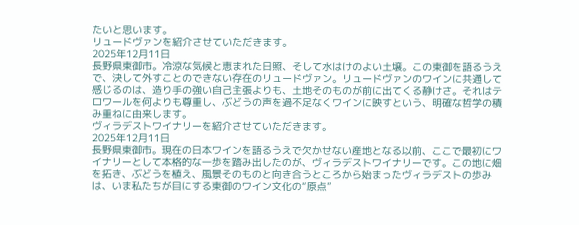たいと思います。
リュードヴァンを紹介させていただきます。
2025年12月11日
長野県東御市。冷涼な気候と恵まれた日照、そして水はけのよい土壌。この東御を語るうえで、決して外すことのできない存在のリュードヴァン。リュードヴァンのワインに共通して感じるのは、造り手の強い自己主張よりも、土地そのものが前に出てくる静けさ。それはテロワールを何よりも尊重し、ぶどうの声を過不足なくワインに映すという、明確な哲学の積み重ねに由来します。
ヴィラデストワイナリーを紹介させていただきます。
2025年12月11日
長野県東御市。現在の日本ワインを語るうえで欠かせない産地となる以前、ここで最初にワイナリーとして本格的な一歩を踏み出したのが、ヴィラデストワイナリーです。この地に畑を拓き、ぶどうを植え、風景そのものと向き合うところから始まったヴィラデストの歩みは、いま私たちが目にする東御のワイン文化の“原点”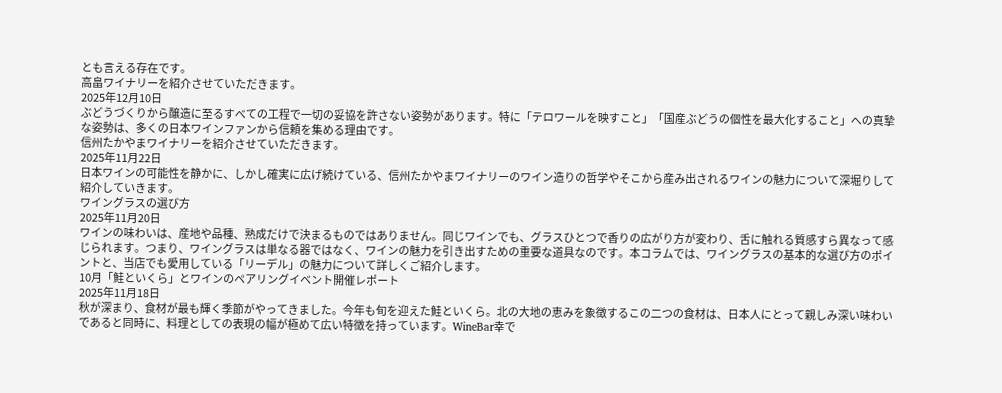とも言える存在です。
高畠ワイナリーを紹介させていただきます。
2025年12月10日
ぶどうづくりから醸造に至るすべての工程で一切の妥協を許さない姿勢があります。特に「テロワールを映すこと」「国産ぶどうの個性を最大化すること」への真摯な姿勢は、多くの日本ワインファンから信頼を集める理由です。
信州たかやまワイナリーを紹介させていただきます。
2025年11月22日
日本ワインの可能性を静かに、しかし確実に広げ続けている、信州たかやまワイナリーのワイン造りの哲学やそこから産み出されるワインの魅力について深堀りして紹介していきます。
ワイングラスの選び方
2025年11月20日
ワインの味わいは、産地や品種、熟成だけで決まるものではありません。同じワインでも、グラスひとつで香りの広がり方が変わり、舌に触れる質感すら異なって感じられます。つまり、ワイングラスは単なる器ではなく、ワインの魅力を引き出すための重要な道具なのです。本コラムでは、ワイングラスの基本的な選び方のポイントと、当店でも愛用している「リーデル」の魅力について詳しくご紹介します。
10月「鮭といくら」とワインのペアリングイベント開催レポート
2025年11月18日
秋が深まり、食材が最も輝く季節がやってきました。今年も旬を迎えた鮭といくら。北の大地の恵みを象徴するこの二つの食材は、日本人にとって親しみ深い味わいであると同時に、料理としての表現の幅が極めて広い特徴を持っています。WineBar幸で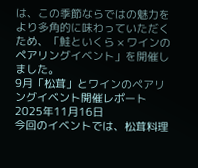は、この季節ならではの魅力をより多角的に味わっていただくため、「鮭といくら × ワインのペアリングイベント」を開催しました。
9月「松茸」とワインのペアリングイベント開催レポート
2025年11月16日
今回のイベントでは、松茸料理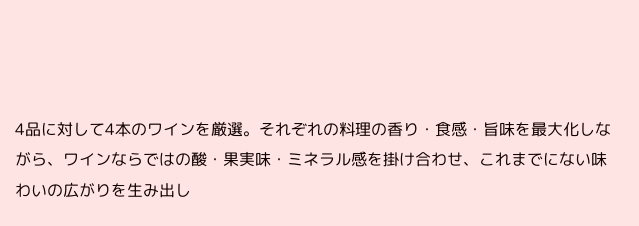4品に対して4本のワインを厳選。それぞれの料理の香り・食感・旨味を最大化しながら、ワインならではの酸・果実味・ミネラル感を掛け合わせ、これまでにない味わいの広がりを生み出し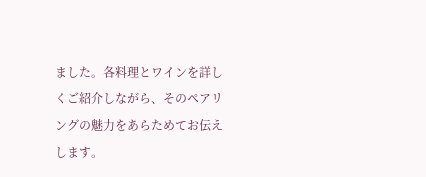ました。各料理とワインを詳しくご紹介しながら、そのペアリングの魅力をあらためてお伝えします。